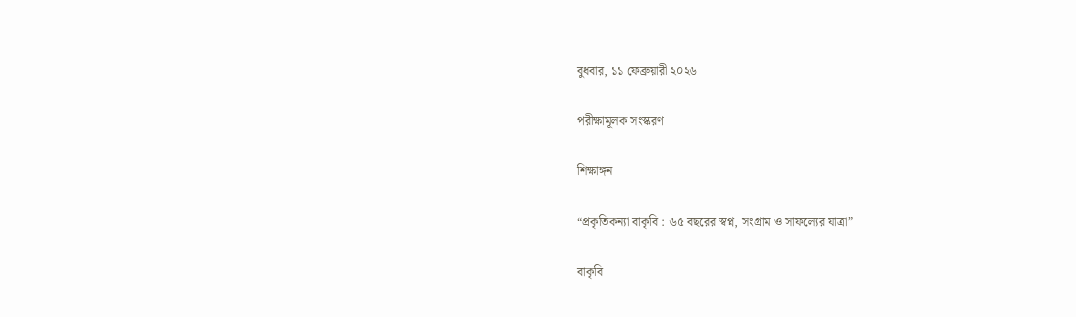বুধবার, ১১ ফেব্রুয়ারী ২০২৬

পরীক্ষামূলক সংস্করণ

শিক্ষাঙ্গন

“প্রকৃতিকন্যা বাকৃবি : ৬৫ বছরের স্বপ্ন, সংগ্রাম ও সাফল্যের যাত্রা”

বাকৃবি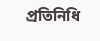প্রতিনিধি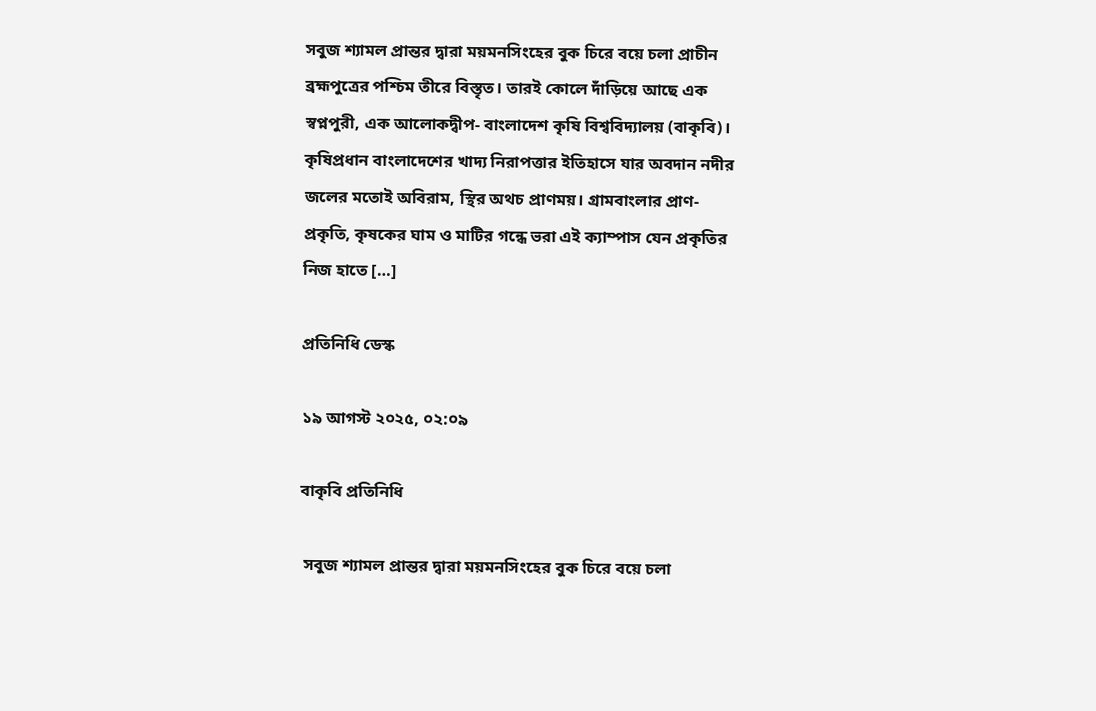সবুজ শ্যামল প্রান্তর দ্বারা ময়মনসিংহের বুক চিরে বয়ে চলা প্রাচীন ব্রহ্মপুত্রের পশ্চিম তীরে বিস্তৃত। তারই কোলে দাঁড়িয়ে আছে এক স্বপ্নপুরী, এক আলোকদ্বীপ- বাংলাদেশ কৃষি বিশ্ববিদ্যালয় (বাকৃবি)। কৃষিপ্রধান বাংলাদেশের খাদ্য নিরাপত্তার ইতিহাসে যার অবদান নদীর জলের মতোই অবিরাম, স্থির অথচ প্রাণময়। গ্রামবাংলার প্রাণ-প্রকৃতি, কৃষকের ঘাম ও মাটির গন্ধে ভরা এই ক্যাম্পাস যেন প্রকৃতির নিজ হাতে […]

প্রতিনিধি ডেস্ক

১৯ আগস্ট ২০২৫, ০২:০৯

বাকৃবি প্রতিনিধি

 সবুজ শ্যামল প্রান্তর দ্বারা ময়মনসিংহের বুক চিরে বয়ে চলা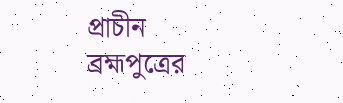প্রাচীন ব্রহ্মপুত্রের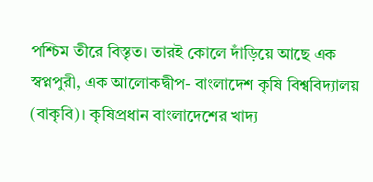পশ্চিম তীরে বিস্তৃত। তারই কোলে দাঁড়িয়ে আছে এক স্বপ্নপুরী, এক আলোকদ্বীপ- বাংলাদেশ কৃষি বিশ্ববিদ্যালয় (বাকৃবি)। কৃষিপ্রধান বাংলাদেশের খাদ্য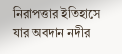নিরাপত্তার ইতিহাসে যার অবদান নদীর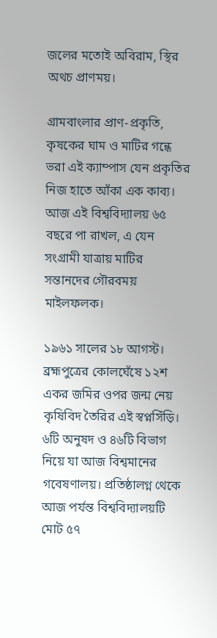জলের মতোই অবিরাম, স্থির অথচ প্রাণময়।

গ্রামবাংলার প্রাণ-প্রকৃতি, কৃষকের ঘাম ও মাটির গন্ধে ভরা এই ক্যাম্পাস যেন প্রকৃতির নিজ হাতে আঁকা এক কাব্য। আজ এই বিশ্ববিদ্যালয় ৬৫ বছরে পা রাখল, এ যেন সংগ্রামী যাত্রায় মাটির সন্তানদের গৌরবময় মাইলফলক।

১৯৬১ সালের ১৮ আগস্ট। ব্রহ্মপুত্রের কোলঘেঁষে ১২শ একর জমির ওপর জন্ম নেয় কৃষিবিদ তৈরির এই স্বপ্নসিঁড়ি। ৬টি অনুষদ ও ৪৬টি বিভাগ নিয়ে যা আজ বিশ্বমানের গবেষণালয়। প্রতিষ্ঠালগ্ন থেকে আজ পর্যন্ত বিশ্ববিদ্যালয়টি মোট ৫৭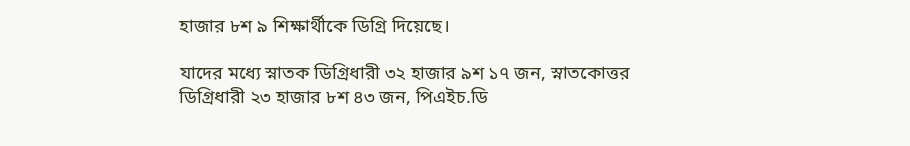হাজার ৮শ ৯ শিক্ষার্থীকে ডিগ্রি দিয়েছে।

যাদের মধ্যে স্নাতক ডিগ্রিধারী ৩২ হাজার ৯শ ১৭ জন, স্নাতকোত্তর ডিগ্রিধারী ২৩ হাজার ৮শ ৪৩ জন, পিএইচ.ডি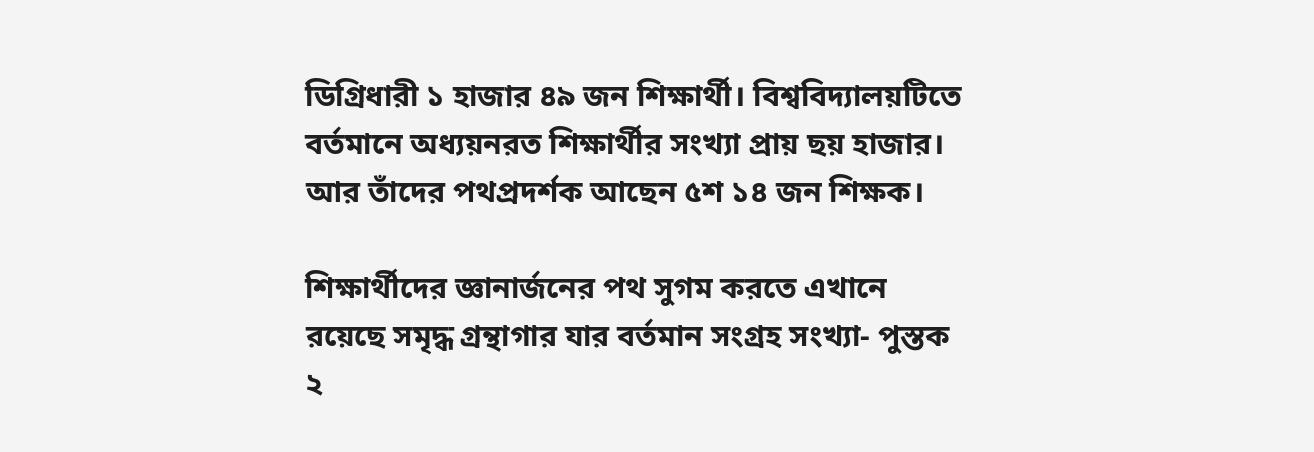ডিগ্রিধারী ১ হাজার ৪৯ জন শিক্ষার্থী। বিশ্ববিদ্যালয়টিতে বর্তমানে অধ্যয়নরত শিক্ষার্থীর সংখ্যা প্রায় ছয় হাজার। আর তাঁদের পথপ্রদর্শক আছেন ৫শ ১৪ জন শিক্ষক।

শিক্ষার্থীদের জ্ঞানার্জনের পথ সুগম করতে এখানে রয়েছে সমৃদ্ধ গ্রন্থাগার যার বর্তমান সংগ্রহ সংখ্যা- পুস্তক ২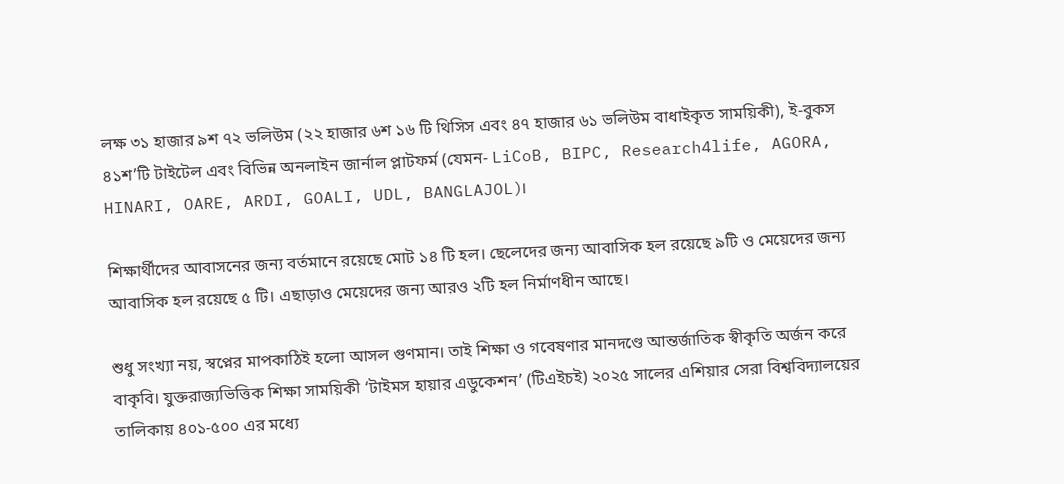লক্ষ ৩১ হাজার ৯শ ৭২ ভলিউম (২২ হাজার ৬শ ১৬ টি থিসিস এবং ৪৭ হাজার ৬১ ভলিউম বাধাইকৃত সাময়িকী), ই-বুকস ৪১শ’টি টাইটেল এবং বিভিন্ন অনলাইন জার্নাল প্লাটফর্ম (যেমন- LiCoB, BIPC, Research4life, AGORA, HINARI, OARE, ARDI, GOALI, UDL, BANGLAJOL)।

শিক্ষার্থীদের আবাসনের জন্য বর্তমানে রয়েছে মোট ১৪ টি হল। ছেলেদের জন্য আবাসিক হল রয়েছে ৯টি ও মেয়েদের জন্য আবাসিক হল রয়েছে ৫ টি। এছাড়াও মেয়েদের জন্য আরও ২টি হল নির্মাণধীন আছে।

শুধু সংখ্যা নয়, স্বপ্নের মাপকাঠিই হলো আসল গুণমান। তাই শিক্ষা ও গবেষণার মানদণ্ডে আন্তর্জাতিক স্বীকৃতি অর্জন করে বাকৃবি। যুক্তরাজ্যভিত্তিক শিক্ষা সাময়িকী ‘টাইমস হায়ার এডুকেশন’ (টিএইচই) ২০২৫ সালের এশিয়ার সেরা বিশ্ববিদ্যালয়ের তালিকায় ৪০১-৫০০ এর মধ্যে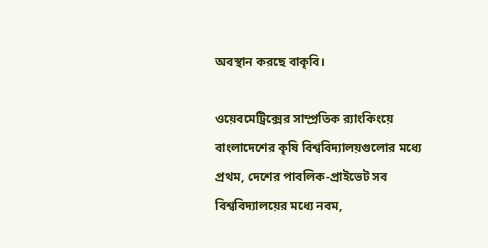অবস্থান করছে বাকৃবি।

ওয়েবমেট্রিক্সের সাম্প্রতিক র‍্যাংকিংয়ে বাংলাদেশের কৃষি বিশ্ববিদ্যালয়গুলোর মধ্যে প্রথম, দেশের পাবলিক-প্রাইভেট সব বিশ্ববিদ্যালয়ের মধ্যে নবম,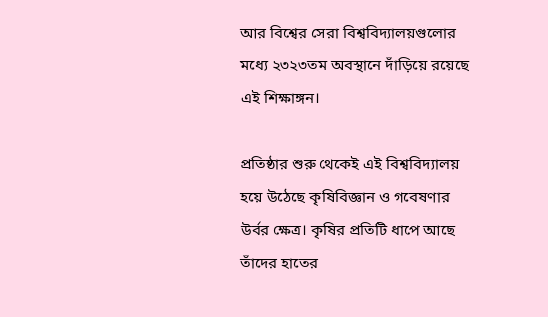আর বিশ্বের সেরা বিশ্ববিদ্যালয়গুলোর মধ্যে ২৩২৩তম অবস্থানে দাঁড়িয়ে রয়েছে এই শিক্ষাঙ্গন।

প্রতিষ্ঠার শুরু থেকেই এই বিশ্ববিদ্যালয় হয়ে উঠেছে কৃষিবিজ্ঞান ও গবেষণার উর্বর ক্ষেত্র। কৃষির প্রতিটি ধাপে আছে তাঁদের হাতের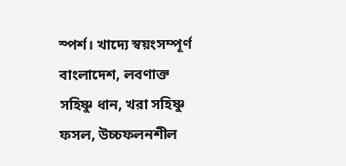স্পর্শ। খাদ্যে স্বয়ংসম্পূর্ণ বাংলাদেশ, লবণাক্ত সহিষ্ণু ধান, খরা সহিষ্ণু ফসল, উচ্চফলনশীল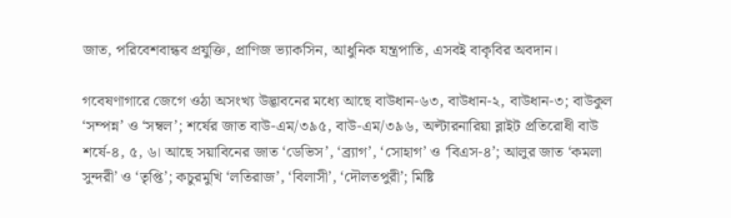জাত, পরিবেশবান্ধব প্রযুক্তি, প্রাণিজ ভ্যাকসিন, আধুনিক যন্ত্রপাতি, এসবই বাকৃবির অবদান।

গবেষণাগারে জেগে ওঠা অসংখ্য উদ্ভাবনের মধ্যে আছে বাউধান-৬৩, বাউধান-২, বাউধান-৩; বাউকুল ‘সম্পন্ন’ ও ‘সম্বল’; শর্ষের জাত বাউ-এম/৩৯৫, বাউ-এম/৩৯৬, অল্টারনারিয়া ব্লাইট প্রতিরোধী বাউ শর্ষে-৪, ৫, ৬। আছে সয়াবিনের জাত ‘ডেভিস’, ‘ব্র্যাগ’, ‘সোহাগ’ ও ‘বিএস-৪’; আলুর জাত ‘কমলা সুন্দরী’ ও ‘তৃপ্তি’; কচুরমুখি ‘লতিরাজ’, ‘বিলাসী’, ‘দৌলতপুরী’; মিষ্টি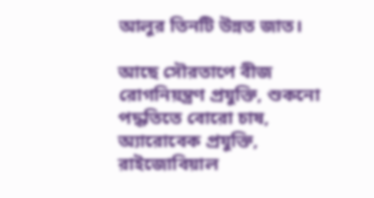আলুর তিনটি উন্নত জাত।

আছে সৌরতাপে বীজ রোগনিয়ন্ত্রণ প্রযুক্তি, শুকনো পদ্ধতিতে বোরো চাষ, অ্যারোবেক প্রযুক্তি, রাইজোবিয়াল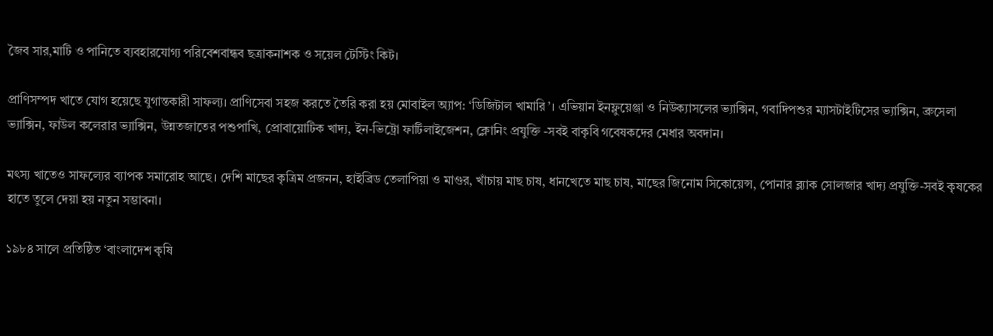জৈব সার,মাটি ও পানিতে ব্যবহারযোগ্য পরিবেশবান্ধব ছত্রাকনাশক ও সয়েল টেস্টিং কিট।

প্রাণিসম্পদ খাতে যোগ হয়েছে যুগান্তকারী সাফল্য। প্রাণিসেবা সহজ করতে তৈরি করা হয় মোবাইল অ্যাপ: ‘ডিজিটাল খামারি’। এভিয়ান ইনফ্লুয়েঞ্জা ও নিউক্যাসলের ভ্যাক্সিন, গবাদিপশুর ম্যাসটাইটিসের ভ্যাক্সিন, ব্রুসেলা ভ্যাক্সিন, ফাউল কলেরার ভ্যাক্সিন, উন্নতজাতের পশুপাখি, প্রোবায়োটিক খাদ্য, ইন-ভিট্রো ফার্টিলাইজেশন, ক্লোনিং প্রযুক্তি -সবই বাকৃবি গবেষকদের মেধার অবদান।

মৎস্য খাতেও সাফল্যের ব্যাপক সমারোহ আছে। দেশি মাছের কৃত্রিম প্রজনন, হাইব্রিড তেলাপিয়া ও মাগুর, খাঁচায় মাছ চাষ, ধানখেতে মাছ চাষ, মাছের জিনোম সিকোয়েন্স, পোনার ব্ল্যাক সোলজার খাদ্য প্রযুক্তি-সবই কৃষকের হাতে তুলে দেয়া হয় নতুন সম্ভাবনা।

১৯৮৪ সালে প্রতিষ্ঠিত ‘বাংলাদেশ কৃষি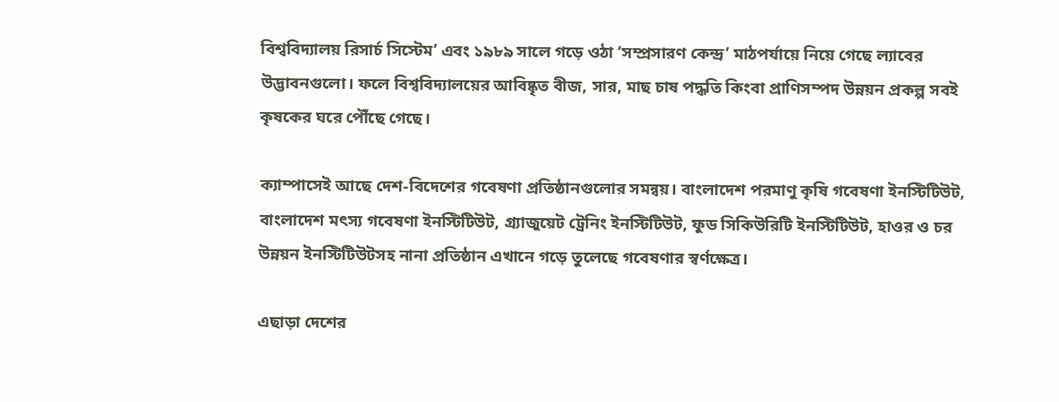বিশ্ববিদ্যালয় রিসার্চ সিস্টেম’ এবং ১৯৮৯ সালে গড়ে ওঠা ‘সম্প্রসারণ কেন্দ্র’ মাঠপর্যায়ে নিয়ে গেছে ল্যাবের উদ্ভাবনগুলো। ফলে বিশ্ববিদ্যালয়ের আবিষ্কৃত বীজ, সার, মাছ চাষ পদ্ধতি কিংবা প্রাণিসম্পদ উন্নয়ন প্রকল্প সবই কৃষকের ঘরে পৌঁছে গেছে।

ক্যাম্পাসেই আছে দেশ-বিদেশের গবেষণা প্রতিষ্ঠানগুলোর সমন্বয়। বাংলাদেশ পরমাণু কৃষি গবেষণা ইনস্টিটিউট, বাংলাদেশ মৎস্য গবেষণা ইনস্টিটিউট, গ্র্যাজুয়েট ট্রেনিং ইনস্টিটিউট, ফুড সিকিউরিটি ইনস্টিটিউট, হাওর ও চর উন্নয়ন ইনস্টিটিউটসহ নানা প্রতিষ্ঠান এখানে গড়ে তুলেছে গবেষণার স্বর্ণক্ষেত্র।

এছাড়া দেশের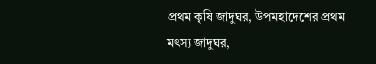প্রথম কৃষি জাদুঘর, উপমহাদেশের প্রথম মৎস্য জাদুঘর,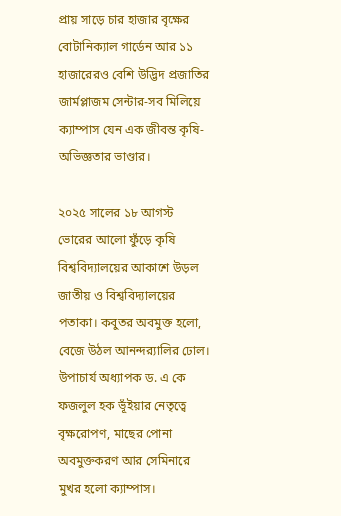প্রায় সাড়ে চার হাজার বৃক্ষের বোটানিক্যাল গার্ডেন আর ১১ হাজারেরও বেশি উদ্ভিদ প্রজাতির জার্মপ্লাজম সেন্টার-সব মিলিয়ে ক্যাম্পাস যেন এক জীবন্ত কৃষি-অভিজ্ঞতার ভাণ্ডার।

২০২৫ সালের ১৮ আগস্ট ভোরের আলো ফুঁড়ে কৃষি বিশ্ববিদ্যালয়ের আকাশে উড়ল জাতীয় ও বিশ্ববিদ্যালয়ের পতাকা। কবুতর অবমুক্ত হলো, বেজে উঠল আনন্দর‌্যালির ঢোল। উপাচার্য অধ্যাপক ড. এ কে ফজলুল হক ভূঁইয়ার নেতৃত্বে বৃক্ষরোপণ, মাছের পোনা অবমুক্তকরণ আর সেমিনারে মুখর হলো ক্যাম্পাস।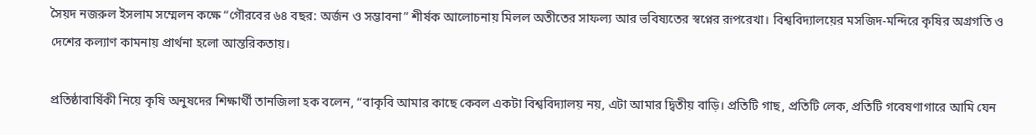সৈয়দ নজরুল ইসলাম সম্মেলন কক্ষে “গৌরবের ৬৪ বছর: অর্জন ও সম্ভাবনা” শীর্ষক আলোচনায় মিলল অতীতের সাফল্য আর ভবিষ্যতের স্বপ্নের রূপরেখা। বিশ্ববিদ্যালয়ের মসজিদ-মন্দিরে কৃষির অগ্রগতি ও দেশের কল্যাণ কামনায় প্রার্থনা হলো আন্তরিকতায়।

প্রতিষ্ঠাবার্ষিকী নিয়ে কৃষি অনুষদের শিক্ষার্থী তানজিলা হক বলেন, “বাকৃবি আমার কাছে কেবল একটা বিশ্ববিদ্যালয় নয়, এটা আমার দ্বিতীয় বাড়ি। প্রতিটি গাছ, প্রতিটি লেক, প্রতিটি গবেষণাগারে আমি যেন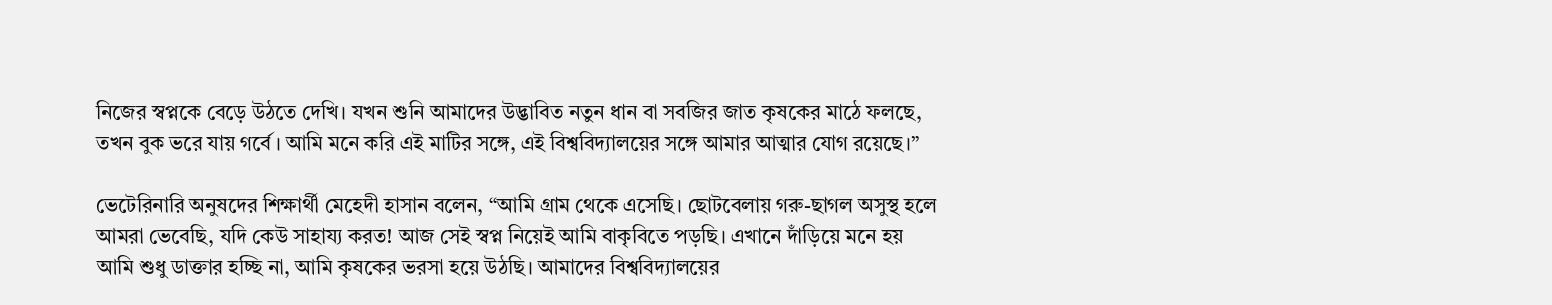নিজের স্বপ্নকে বেড়ে উঠতে দেখি। যখন শুনি আমাদের উদ্ভাবিত নতুন ধান বা সবজির জাত কৃষকের মাঠে ফলছে, তখন বুক ভরে যায় গর্বে। আমি মনে করি এই মাটির সঙ্গে, এই বিশ্ববিদ্যালয়ের সঙ্গে আমার আত্মার যোগ রয়েছে।”

ভেটেরিনারি অনুষদের শিক্ষার্থী মেহেদী হাসান বলেন, “আমি গ্রাম থেকে এসেছি। ছোটবেলায় গরু-ছাগল অসুস্থ হলে আমরা ভেবেছি, যদি কেউ সাহায্য করত! আজ সেই স্বপ্ন নিয়েই আমি বাকৃবিতে পড়ছি। এখানে দাঁড়িয়ে মনে হয় আমি শুধু ডাক্তার হচ্ছি না, আমি কৃষকের ভরসা হয়ে উঠছি। আমাদের বিশ্ববিদ্যালয়ের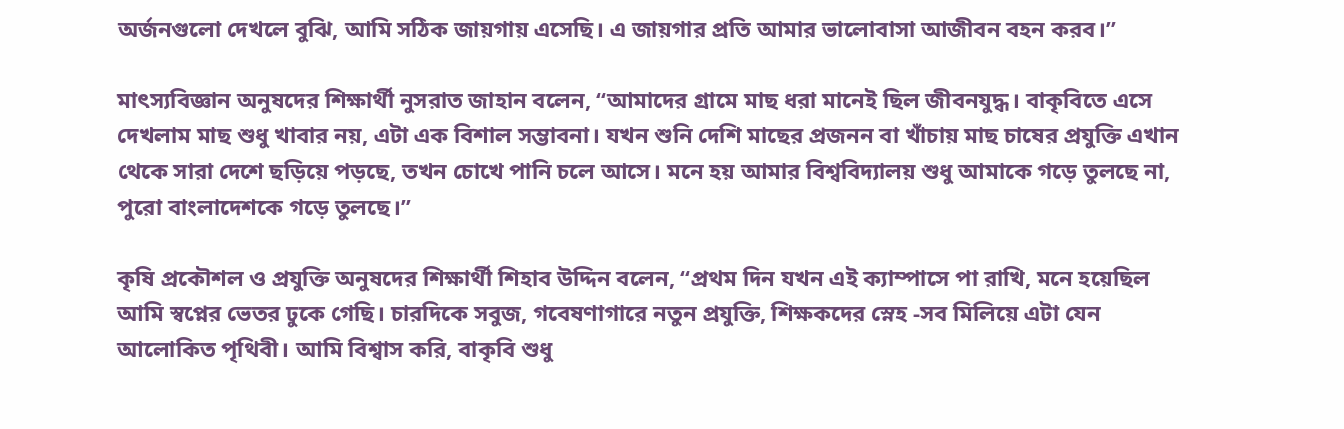অর্জনগুলো দেখলে বুঝি, আমি সঠিক জায়গায় এসেছি। এ জায়গার প্রতি আমার ভালোবাসা আজীবন বহন করব।”

মাৎস্যবিজ্ঞান অনুষদের শিক্ষার্থী নুসরাত জাহান বলেন, “আমাদের গ্রামে মাছ ধরা মানেই ছিল জীবনযুদ্ধ। বাকৃবিতে এসে দেখলাম মাছ শুধু খাবার নয়, এটা এক বিশাল সম্ভাবনা। যখন শুনি দেশি মাছের প্রজনন বা খাঁচায় মাছ চাষের প্রযুক্তি এখান থেকে সারা দেশে ছড়িয়ে পড়ছে, তখন চোখে পানি চলে আসে। মনে হয় আমার বিশ্ববিদ্যালয় শুধু আমাকে গড়ে তুলছে না, পুরো বাংলাদেশকে গড়ে তুলছে।”

কৃষি প্রকৌশল ও প্রযুক্তি অনুষদের শিক্ষার্থী শিহাব উদ্দিন বলেন, “প্রথম দিন যখন এই ক্যাম্পাসে পা রাখি, মনে হয়েছিল আমি স্বপ্নের ভেতর ঢুকে গেছি। চারদিকে সবুজ, গবেষণাগারে নতুন প্রযুক্তি, শিক্ষকদের স্নেহ -সব মিলিয়ে এটা যেন আলোকিত পৃথিবী। আমি বিশ্বাস করি, বাকৃবি শুধু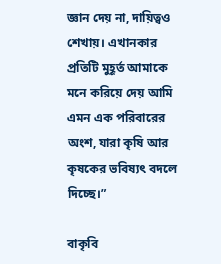জ্ঞান দেয় না, দায়িত্বও শেখায়। এখানকার প্রতিটি মুহূর্ত আমাকে মনে করিয়ে দেয় আমি এমন এক পরিবারের অংশ, যারা কৃষি আর কৃষকের ভবিষ্যৎ বদলে দিচ্ছে।”

বাকৃবি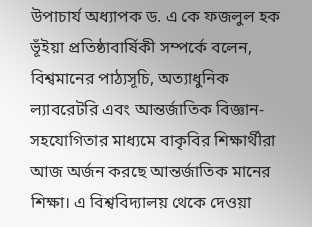উপাচার্য অধ্যাপক ড. এ কে ফজলুল হক ভূঁইয়া প্রতিষ্ঠাবার্ষিকী সম্পর্কে বলেন, বিশ্বমানের পাঠ্যসূচি, অত্যাধুনিক ল্যাবরেটরি এবং আন্তর্জাতিক বিজ্ঞান-সহযোগিতার মাধ্যমে বাকৃবির শিক্ষার্থীরা আজ অর্জন করছে আন্তর্জাতিক মানের শিক্ষা। এ বিশ্ববিদ্যালয় থেকে দেওয়া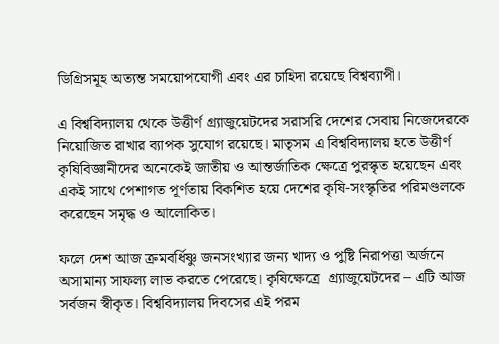ডিগ্রিসমূহ অত্যন্ত সময়োপযোগী এবং এর চাহিদা রয়েছে বিশ্বব্যাপী।

এ বিশ্ববিদ্যালয় থেকে উত্তীর্ণ গ্র্যাজুয়েটদের সরাসরি দেশের সেবায় নিজেদেরকে নিয়োজিত রাখার ব্যাপক সুযোগ রয়েছে। মাতৃসম এ বিশ্ববিদ্যালয় হতে উত্তীর্ণ কৃষিবিজ্ঞানীদের অনেকেই জাতীয় ও আন্তর্জাতিক ক্ষেত্রে পুরস্কৃত হয়েছেন এবং একই সাথে পেশাগত পূর্ণতায় বিকশিত হয়ে দেশের কৃষি-সংস্কৃতির পরিমণ্ডলকে করেছেন সমৃদ্ধ ও আলোকিত।

ফলে দেশ আজ ক্রমবর্ধিষ্ণু জনসংখ্যার জন্য খাদ্য ও পুষ্টি নিরাপত্তা অর্জনে অসামান্য সাফল্য লাভ করতে পেরেছে। কৃষিক্ষেত্রে  গ্র্যাজুয়েটদের – এটি আজ সর্বজন স্বীকৃত। বিশ্ববিদ্যালয় দিবসের এই পরম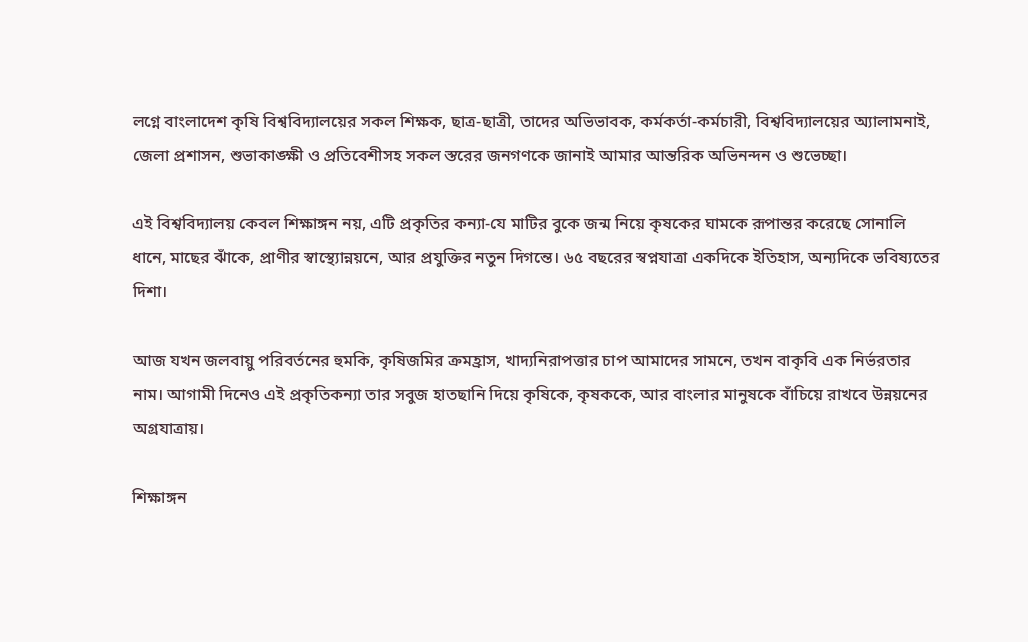লগ্নে বাংলাদেশ কৃষি বিশ্ববিদ্যালয়ের সকল শিক্ষক, ছাত্র-ছাত্রী, তাদের অভিভাবক, কর্মকর্তা-কর্মচারী, বিশ্ববিদ্যালয়ের অ্যালামনাই, জেলা প্রশাসন, শুভাকাঙ্ক্ষী ও প্রতিবেশীসহ সকল স্তরের জনগণকে জানাই আমার আন্তরিক অভিনন্দন ও শুভেচ্ছা।

এই বিশ্ববিদ্যালয় কেবল শিক্ষাঙ্গন নয়, এটি প্রকৃতির কন্যা-যে মাটির বুকে জন্ম নিয়ে কৃষকের ঘামকে রূপান্তর করেছে সোনালি ধানে, মাছের ঝাঁকে, প্রাণীর স্বাস্থ্যোন্নয়নে, আর প্রযুক্তির নতুন দিগন্তে। ৬৫ বছরের স্বপ্নযাত্রা একদিকে ইতিহাস, অন্যদিকে ভবিষ্যতের দিশা।

আজ যখন জলবায়ু পরিবর্তনের হুমকি, কৃষিজমির ক্রমহ্রাস, খাদ্যনিরাপত্তার চাপ আমাদের সামনে, তখন বাকৃবি এক নির্ভরতার নাম। আগামী দিনেও এই প্রকৃতিকন্যা তার সবুজ হাতছানি দিয়ে কৃষিকে, কৃষককে, আর বাংলার মানুষকে বাঁচিয়ে রাখবে উন্নয়নের অগ্রযাত্রায়।

শিক্ষাঙ্গন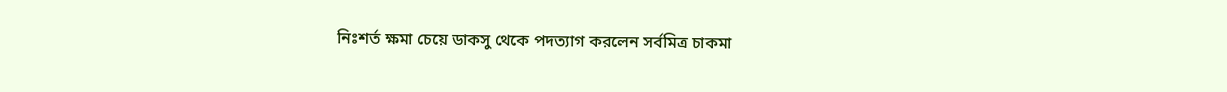নিঃশর্ত ক্ষমা চেয়ে ডাকসু থেকে পদত্যাগ করলেন সর্বমিত্র চাকমা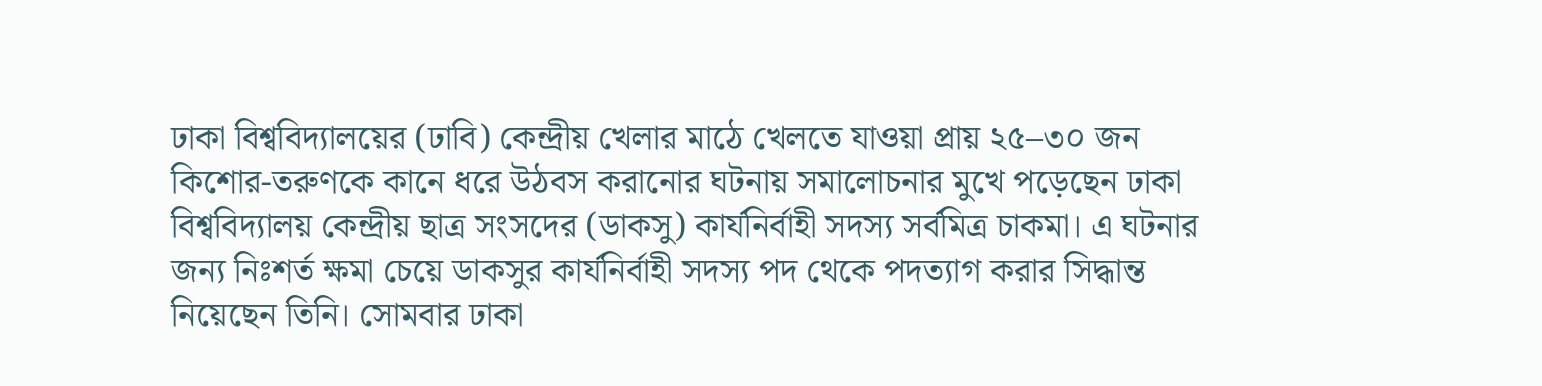ঢাকা বিশ্ববিদ্যালয়ের (ঢাবি) কেন্দ্রীয় খেলার মাঠে খেলতে যাওয়া প্রায় ২৫–৩০ জন কিশোর-তরুণকে কানে ধরে উঠবস করানোর ঘটনায় সমালোচনার মুখে পড়েছেন ঢাকা বিশ্ববিদ্যালয় কেন্দ্রীয় ছাত্র সংসদের (ডাকসু) কার্যনির্বাহী সদস্য সর্বমিত্র চাকমা। এ ঘটনার জন্য নিঃশর্ত ক্ষমা চেয়ে ডাকসুর কার্যনির্বাহী সদস্য পদ থেকে পদত্যাগ করার সিদ্ধান্ত নিয়েছেন তিনি। সোমবার ঢাকা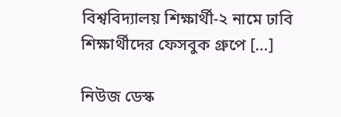বিশ্ববিদ্যালয় শিক্ষার্থী-২ নামে ঢাবি শিক্ষার্থীদের ফেসবুক গ্রুপে […]

নিউজ ডেস্ক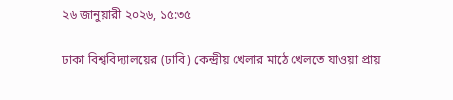২৬ জানুয়ারী ২০২৬, ১৫:৩৫

ঢাকা বিশ্ববিদ্যালয়ের (ঢাবি) কেন্দ্রীয় খেলার মাঠে খেলতে যাওয়া প্রায়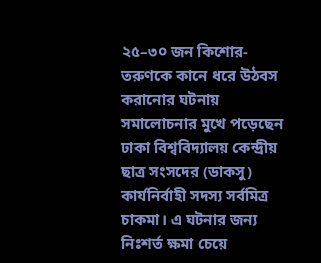২৫–৩০ জন কিশোর-তরুণকে কানে ধরে উঠবস করানোর ঘটনায় সমালোচনার মুখে পড়েছেন ঢাকা বিশ্ববিদ্যালয় কেন্দ্রীয় ছাত্র সংসদের (ডাকসু) কার্যনির্বাহী সদস্য সর্বমিত্র চাকমা। এ ঘটনার জন্য নিঃশর্ত ক্ষমা চেয়ে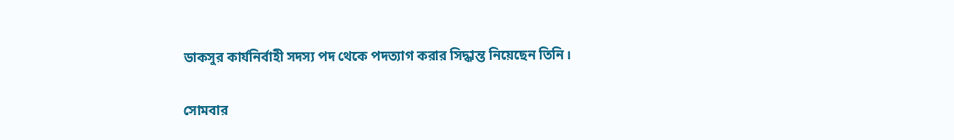ডাকসুর কার্যনির্বাহী সদস্য পদ থেকে পদত্যাগ করার সিদ্ধান্ত নিয়েছেন তিনি।

সোমবার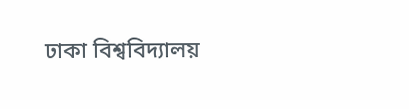ঢাকা বিশ্ববিদ্যালয়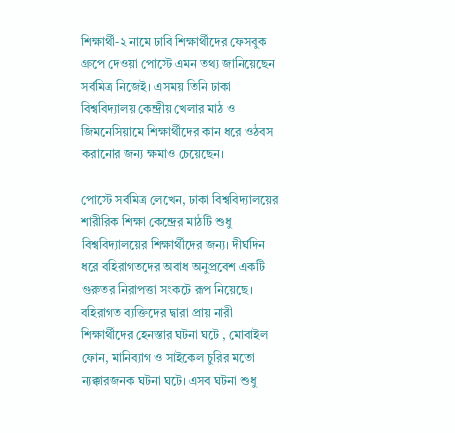শিক্ষার্থী-২ নামে ঢাবি শিক্ষার্থীদের ফেসবুক গ্রুপে দেওয়া পোস্টে এমন তথ্য জানিয়েছেন সর্বমিত্র নিজেই। এসময় তিনি ঢাকা বিশ্ববিদ্যালয় কেন্দ্রীয় খেলার মাঠ ও জিমনেসিয়ামে শিক্ষার্থীদের কান ধরে ওঠবস করানোর জন্য ক্ষমাও চেয়েছেন।

পোস্টে সর্বমিত্র লেখেন, ঢাকা বিশ্ববিদ্যালয়ের শারীরিক শিক্ষা কেন্দ্রের মাঠটি শুধু বিশ্ববিদ্যালয়ের শিক্ষার্থীদের জন্য। দীর্ঘদিন ধরে বহিরাগতদের অবাধ অনুপ্রবেশ একটি গুরুতর নিরাপত্তা সংকটে রূপ নিয়েছে। বহিরাগত ব্যক্তিদের দ্বারা প্রায় নারী শিক্ষার্থীদের হেনস্তার ঘটনা ঘটে , মোবাইল ফোন, মানিব্যাগ ও সাইকেল চুরির মতো ন্যক্কারজনক ঘটনা ঘটে। এসব ঘটনা শুধু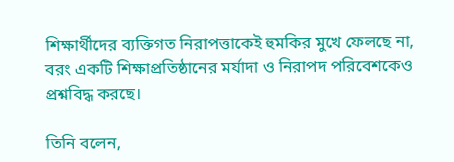শিক্ষার্থীদের ব্যক্তিগত নিরাপত্তাকেই হুমকির মুখে ফেলছে না, বরং একটি শিক্ষাপ্রতিষ্ঠানের মর্যাদা ও নিরাপদ পরিবেশকেও প্রশ্নবিদ্ধ করছে।

তিনি বলেন,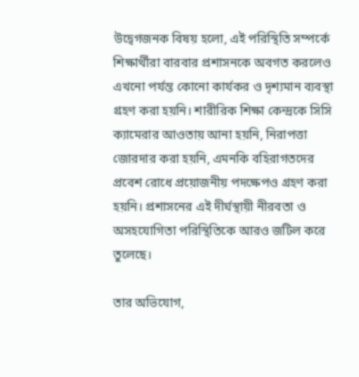উদ্বেগজনক বিষয় হলো, এই পরিস্থিতি সম্পর্কে শিক্ষার্থীরা বারবার প্রশাসনকে অবগত করলেও এখনো পর্যন্ত কোনো কার্যকর ও দৃশ্যমান ব্যবস্থা গ্রহণ করা হয়নি। শারীরিক শিক্ষা কেন্দ্রকে সিসি ক্যামেরার আওতায় আনা হয়নি, নিরাপত্তা জোরদার করা হয়নি, এমনকি বহিরাগতদের প্রবেশ রোধে প্রয়োজনীয় পদক্ষেপও গ্রহণ করা হয়নি। প্রশাসনের এই দীর্ঘস্থায়ী নীরবতা ও অসহযোগিতা পরিস্থিতিকে আরও জটিল করে তুলেছে।

তার অভিযোগ,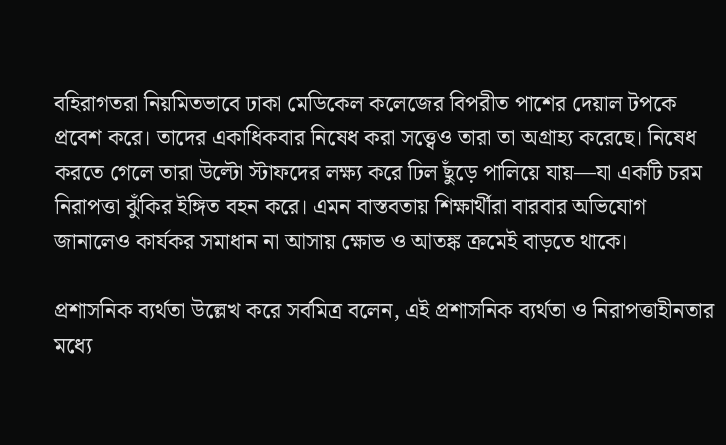বহিরাগতরা নিয়মিতভাবে ঢাকা মেডিকেল কলেজের বিপরীত পাশের দেয়াল টপকে প্রবেশ করে। তাদের একাধিকবার নিষেধ করা সত্ত্বেও তারা তা অগ্রাহ্য করেছে। নিষেধ করতে গেলে তারা উল্টো স্টাফদের লক্ষ্য করে ঢিল ছুঁড়ে পালিয়ে যায়—যা একটি চরম নিরাপত্তা ঝুঁকির ইঙ্গিত বহন করে। এমন বাস্তবতায় শিক্ষার্থীরা বারবার অভিযোগ জানালেও কার্যকর সমাধান না আসায় ক্ষোভ ও আতঙ্ক ক্রমেই বাড়তে থাকে।

প্রশাসনিক ব্যর্থতা উল্লেখ করে সর্বমিত্র বলেন, এই প্রশাসনিক ব্যর্থতা ও নিরাপত্তাহীনতার মধ্যে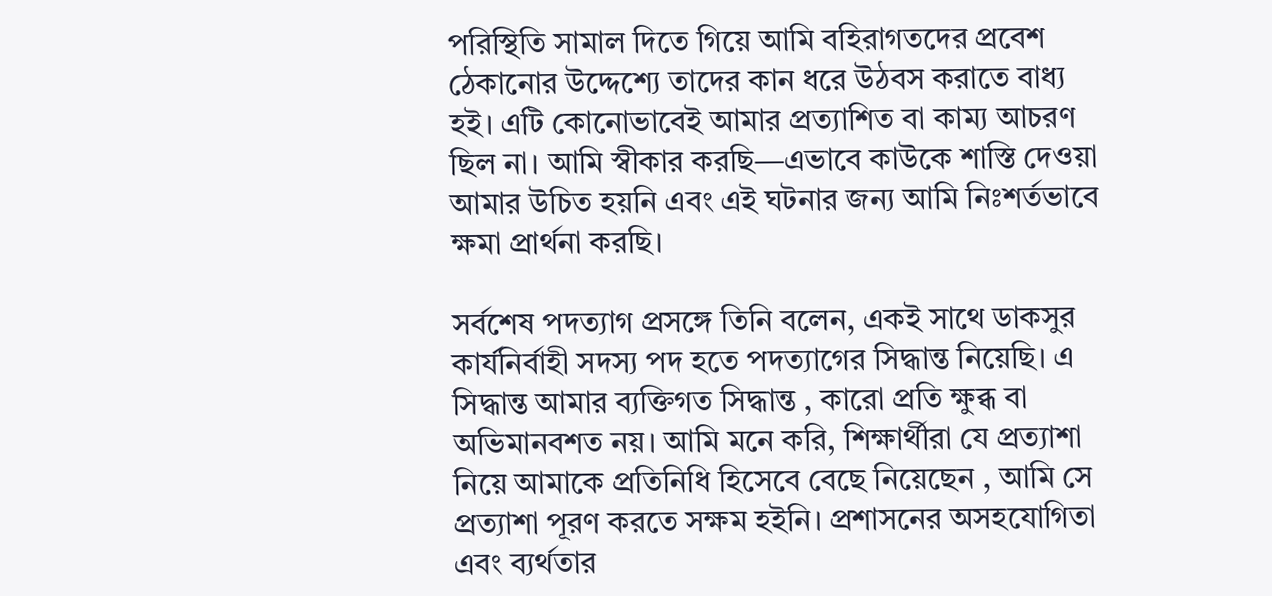পরিস্থিতি সামাল দিতে গিয়ে আমি বহিরাগতদের প্রবেশ ঠেকানোর উদ্দেশ্যে তাদের কান ধরে উঠবস করাতে বাধ্য হই। এটি কোনোভাবেই আমার প্রত্যাশিত বা কাম্য আচরণ ছিল না। আমি স্বীকার করছি—এভাবে কাউকে শাস্তি দেওয়া আমার উচিত হয়নি এবং এই ঘটনার জন্য আমি নিঃশর্তভাবে ক্ষমা প্রার্থনা করছি।

সর্বশেষ পদত্যাগ প্রসঙ্গে তিনি বলেন, একই সাথে ডাকসুর কার্যনির্বাহী সদস্য পদ হতে পদত্যাগের সিদ্ধান্ত নিয়েছি। এ সিদ্ধান্ত আমার ব্যক্তিগত সিদ্ধান্ত , কারো প্রতি ক্ষুব্ধ বা অভিমানবশত নয়। আমি মনে করি, শিক্ষার্থীরা যে প্রত্যাশা নিয়ে আমাকে প্রতিনিধি হিসেবে বেছে নিয়েছেন , আমি সে প্রত্যাশা পূরণ করতে সক্ষম হইনি। প্রশাসনের অসহযোগিতা এবং ব্যর্থতার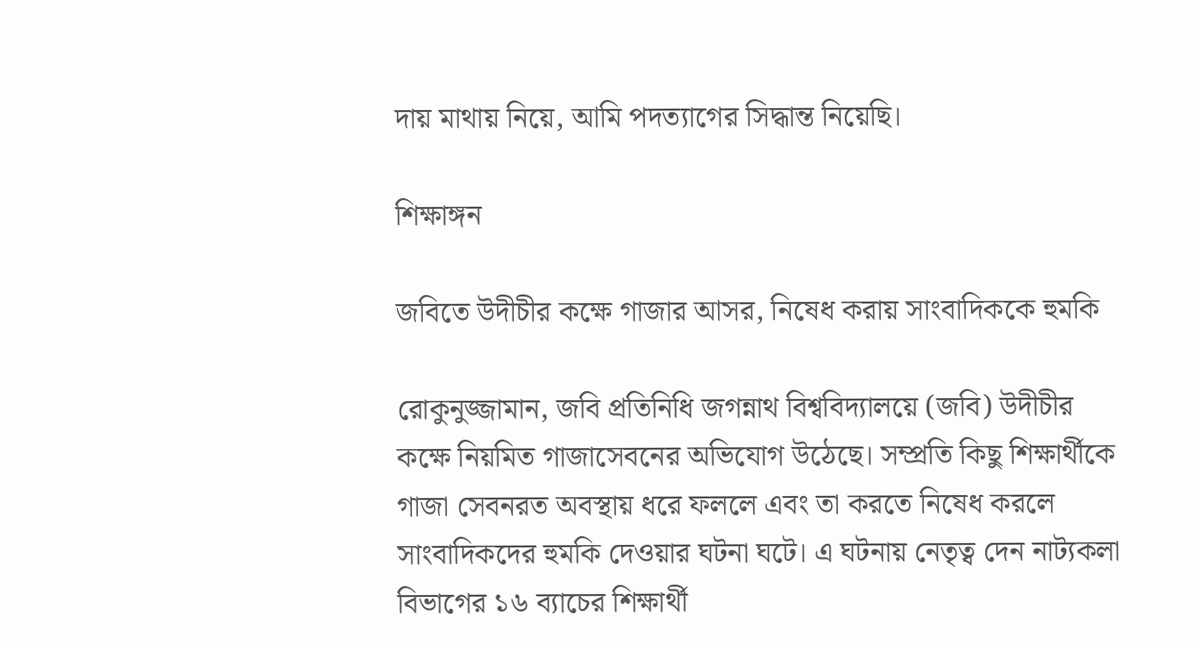দায় মাথায় নিয়ে, আমি পদত্যাগের সিদ্ধান্ত নিয়েছি।

শিক্ষাঙ্গন

জবিতে উদীচীর কক্ষে গাজার আসর, নিষেধ করায় সাংবাদিককে হুমকি

রোকুনুজ্জামান, জবি প্রতিনিধি জগন্নাথ বিশ্ববিদ্যালয়ে (জবি) উদীচীর কক্ষে নিয়মিত গাজাসেবনের অভিযোগ উঠেছে। সম্প্রতি কিছু শিক্ষার্থীকে গাজা সেবনরত অবস্থায় ধরে ফললে এবং তা করতে নিষেধ করলে সাংবাদিকদের হুমকি দেওয়ার ঘটনা ঘটে। এ ঘটনায় নেতৃত্ব দেন নাট্যকলা বিভাগের ১৬ ব্যাচের শিক্ষার্থী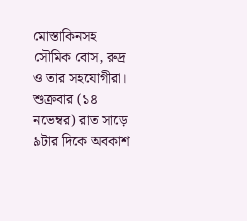মোস্তাকিনসহ সৌমিক বোস, রুদ্র ও তার সহযোগীরা। শুক্রবার (১৪ নভেম্বর) রাত সাড়ে ৯টার দিকে অবকাশ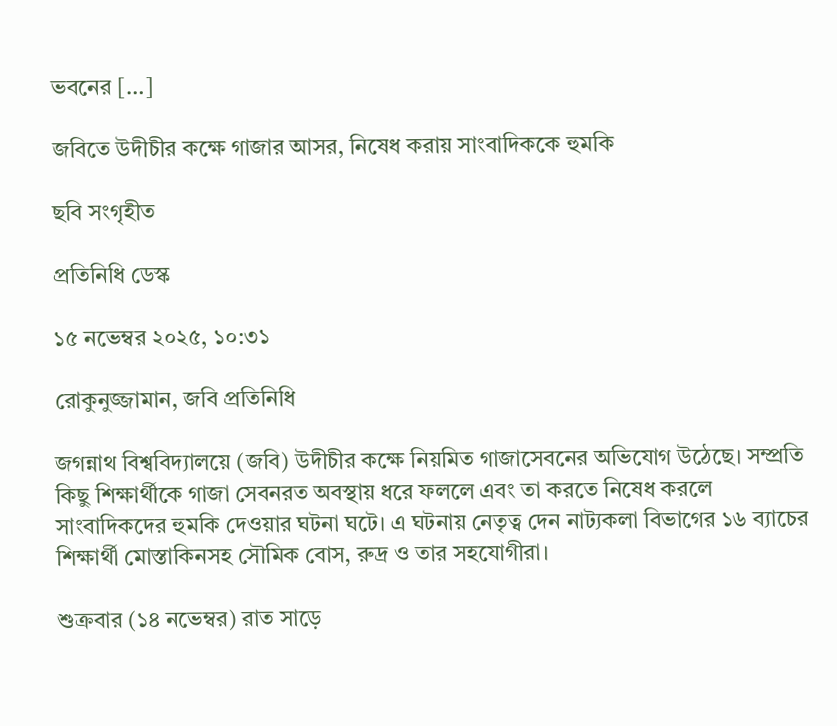ভবনের […]

জবিতে উদীচীর কক্ষে গাজার আসর, নিষেধ করায় সাংবাদিককে হুমকি

ছবি সংগৃহীত

প্রতিনিধি ডেস্ক

১৫ নভেম্বর ২০২৫, ১০:৩১

রোকুনুজ্জামান, জবি প্রতিনিধি

জগন্নাথ বিশ্ববিদ্যালয়ে (জবি) উদীচীর কক্ষে নিয়মিত গাজাসেবনের অভিযোগ উঠেছে। সম্প্রতি কিছু শিক্ষার্থীকে গাজা সেবনরত অবস্থায় ধরে ফললে এবং তা করতে নিষেধ করলে সাংবাদিকদের হুমকি দেওয়ার ঘটনা ঘটে। এ ঘটনায় নেতৃত্ব দেন নাট্যকলা বিভাগের ১৬ ব্যাচের শিক্ষার্থী মোস্তাকিনসহ সৌমিক বোস, রুদ্র ও তার সহযোগীরা।

শুক্রবার (১৪ নভেম্বর) রাত সাড়ে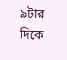৯টার দিকে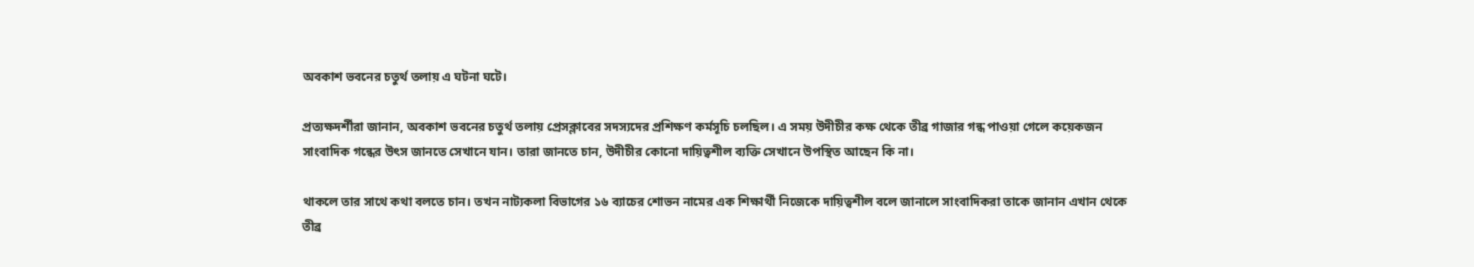অবকাশ ভবনের চতুর্থ তলায় এ ঘটনা ঘটে।

প্রত্যক্ষদর্শীরা জানান, অবকাশ ভবনের চতুর্থ তলায় প্রেসক্লাবের সদস্যদের প্রশিক্ষণ কর্মসূচি চলছিল। এ সময় উদীচীর কক্ষ থেকে তীব্র গাজার গন্ধ পাওয়া গেলে কয়েকজন সাংবাদিক গন্ধের উৎস জানতে সেখানে যান। তারা জানতে চান, উদীচীর কোনো দায়িত্বশীল ব্যক্তি সেখানে উপস্থিত আছেন কি না।

থাকলে তার সাথে কথা বলতে চান। তখন নাট্যকলা বিভাগের ১৬ ব্যাচের শোভন নামের এক শিক্ষার্থী নিজেকে দায়িত্বশীল বলে জানালে সাংবাদিকরা তাকে জানান এখান থেকে তীব্র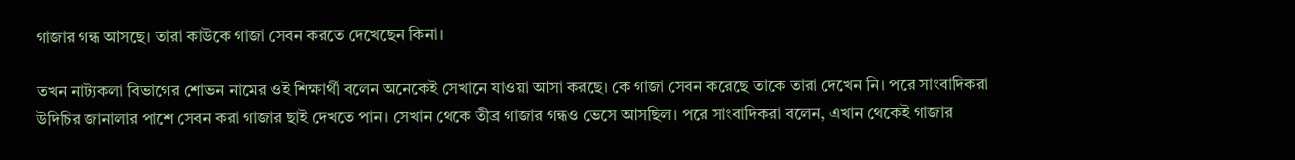গাজার গন্ধ আসছে। তারা কাউকে গাজা সেবন করতে দেখেছেন কিনা।

তখন নাট্যকলা বিভাগের শোভন নামের ওই শিক্ষার্থী বলেন অনেকেই সেখানে যাওয়া আসা করছে। কে গাজা সেবন করেছে তাকে তারা দেখেন নি। পরে সাংবাদিকরা উদিচির জানালার পাশে সেবন করা গাজার ছাই দেখতে পান। সেখান থেকে তীব্র গাজার গন্ধও ভেসে আসছিল। পরে সাংবাদিকরা বলেন, এখান থেকেই গাজার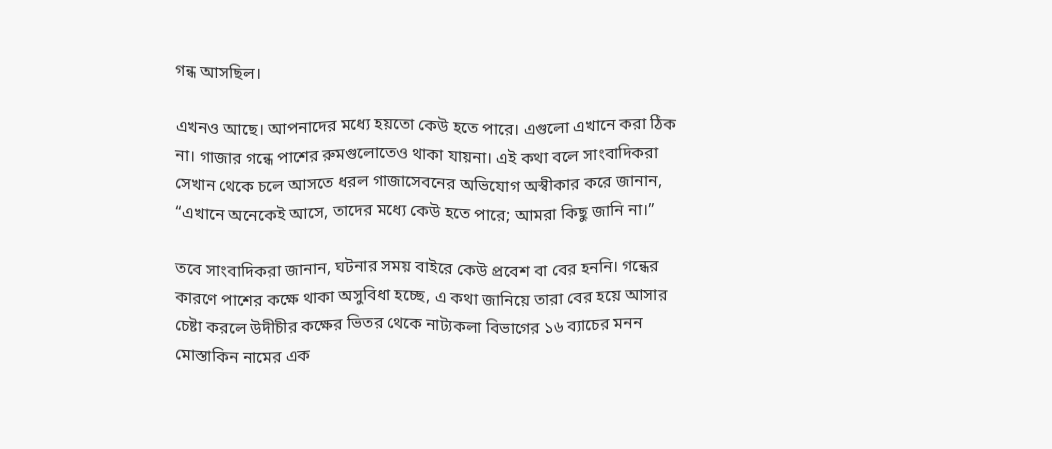গন্ধ আসছিল।

এখনও আছে। আপনাদের মধ্যে হয়তো কেউ হতে পারে। এগুলো এখানে করা ঠিক না। গাজার গন্ধে পাশের রুমগুলোতেও থাকা যায়না। এই কথা বলে সাংবাদিকরা সেখান থেকে চলে আসতে ধরল গাজাসেবনের অভিযোগ অস্বীকার করে জানান, “এখানে অনেকেই আসে, তাদের মধ্যে কেউ হতে পারে; আমরা কিছু জানি না।”

তবে সাংবাদিকরা জানান, ঘটনার সময় বাইরে কেউ প্রবেশ বা বের হননি। গন্ধের কারণে পাশের কক্ষে থাকা অসুবিধা হচ্ছে, এ কথা জানিয়ে তারা বের হয়ে আসার চেষ্টা করলে উদীচীর কক্ষের ভিতর থেকে নাট্যকলা বিভাগের ১৬ ব্যাচের মনন মোস্তাকিন নামের এক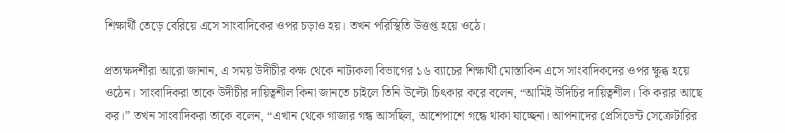শিক্ষার্থী তেড়ে বেরিয়ে এসে সাংবাদিকের ওপর চড়াও হয়। তখন পরিস্থিতি উত্তপ্ত হয়ে ওঠে।

প্রত্যক্ষদর্শীরা আরো জানান, এ সময় উদীচীর কক্ষ থেকে নাট্যকলা বিভাগের ১৬ ব্যাচের শিক্ষার্থী মোস্তাকিন এসে সাংবাদিকদের ওপর ক্ষুব্ধ হয়ে ওঠেন। সাংবাদিকরা তাকে উদীচীর দায়িত্বশীল কিনা জানতে চাইলে তিনি উল্টো চিৎকার করে বলেন, “আমিই উদিচির দায়িত্বশীল। কি করার আছে কর।” তখন সাংবাদিকরা তাকে বলেন, “এখান থেকে গাজার গন্ধ আসছিল, আশেপাশে গন্ধে থাকা যাচ্ছেনা। আপনাদের প্রেসিডেন্ট সেক্রেটারির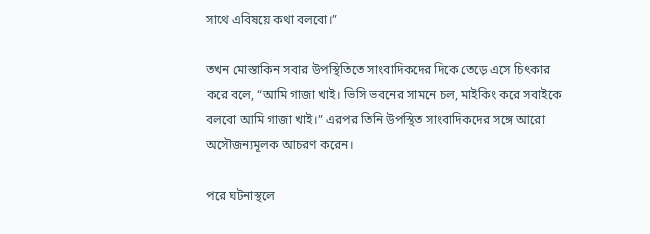সাথে এবিষয়ে কথা বলবো।”

তখন মোস্তাকিন সবার উপস্থিতিতে সাংবাদিকদের দিকে তেড়ে এসে চিৎকার করে বলে, “আমি গাজা খাই। ভিসি ভবনের সামনে চল, মাইকিং করে সবাইকে বলবো আমি গাজা খাই।” এরপর তিনি উপস্থিত সাংবাদিকদের সঙ্গে আরো অসৌজন্যমূলক আচরণ করেন।

পরে ঘটনাস্থলে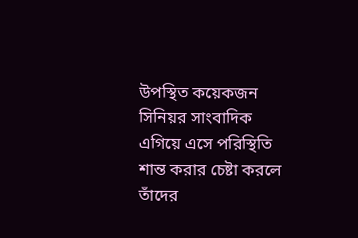উপস্থিত কয়েকজন সিনিয়র সাংবাদিক এগিয়ে এসে পরিস্থিতি শান্ত করার চেষ্টা করলে তাঁদের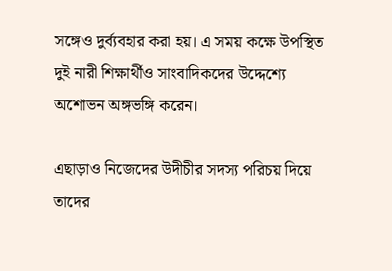সঙ্গেও দুর্ব্যবহার করা হয়। এ সময় কক্ষে উপস্থিত দুই নারী শিক্ষার্থীও সাংবাদিকদের উদ্দেশ্যে অশোভন অঙ্গভঙ্গি করেন।

এছাড়াও নিজেদের উদীচীর সদস্য পরিচয় দিয়ে তাদের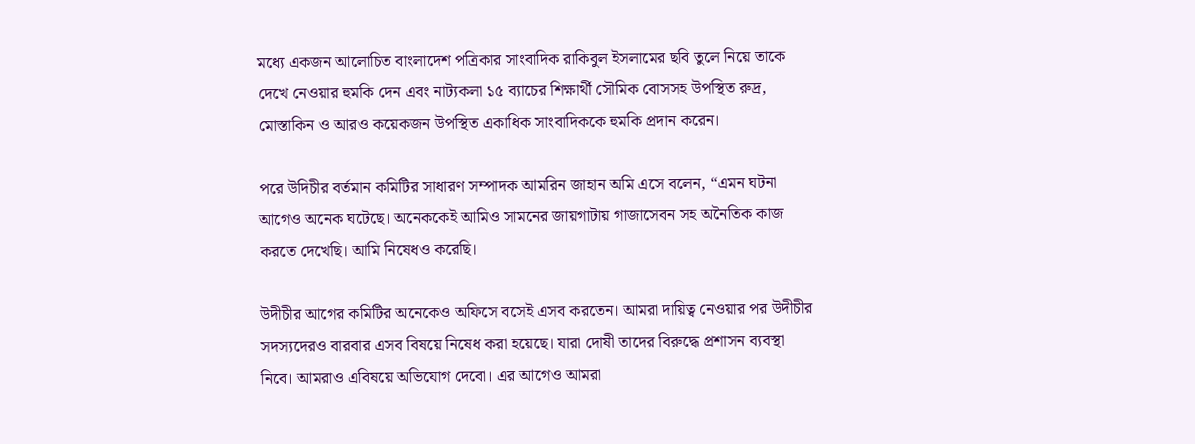মধ্যে একজন আলোচিত বাংলাদেশ পত্রিকার সাংবাদিক রাকিবুল ইসলামের ছবি তুলে নিয়ে তাকে দেখে নেওয়ার হুমকি দেন এবং নাট্যকলা ১৫ ব্যাচের শিক্ষার্থী সৌমিক বোসসহ উপস্থিত রুদ্র, মোস্তাকিন ও আরও কয়েকজন উপস্থিত একাধিক সাংবাদিককে হুমকি প্রদান করেন।

পরে উদিচীর বর্তমান কমিটির সাধারণ সম্পাদক আমরিন জাহান অমি এসে বলেন, “এমন ঘটনা আগেও অনেক ঘটেছে। অনেককেই আমিও সামনের জায়গাটায় গাজাসেবন সহ অনৈতিক কাজ করতে দেখেছি। আমি নিষেধও করেছি।

উদীচীর আগের কমিটির অনেকেও অফিসে বসেই এসব করতেন। আমরা দায়িত্ব নেওয়ার পর উদীচীর সদস্যদেরও বারবার এসব বিষয়ে নিষেধ করা হয়েছে। যারা দোষী তাদের বিরুদ্ধে প্রশাসন ব্যবস্থা নিবে। আমরাও এবিষয়ে অভিযোগ দেবো। এর আগেও আমরা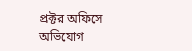প্রক্টর অফিসে অভিযোগ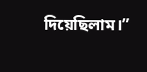দিয়েছিলাম।”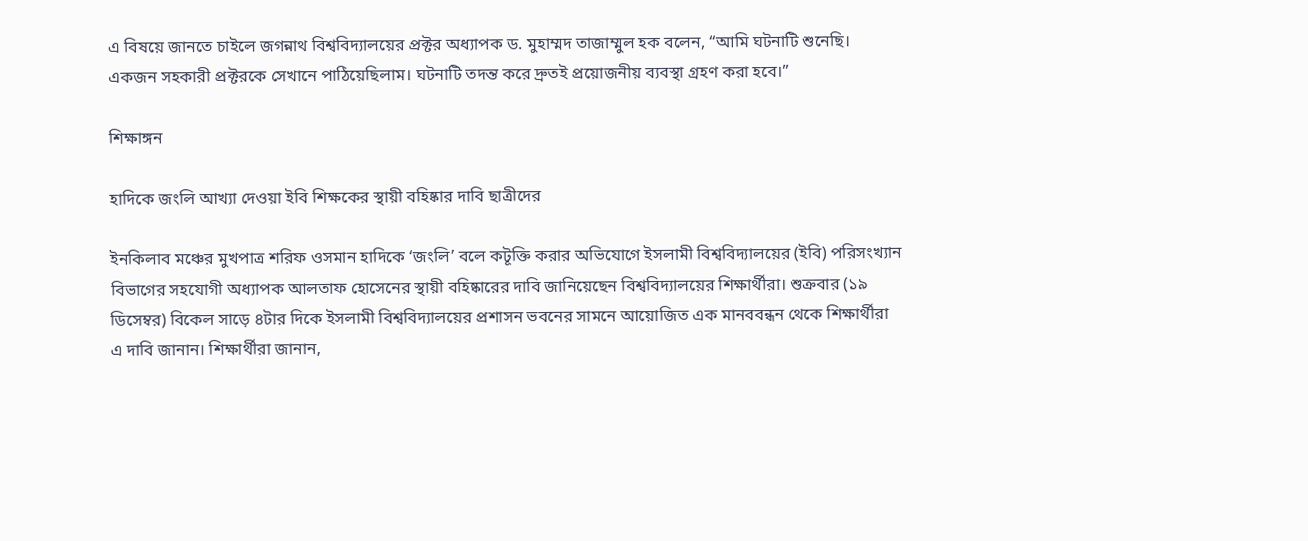এ বিষয়ে জানতে চাইলে জগন্নাথ বিশ্ববিদ্যালয়ের প্রক্টর অধ্যাপক ড. মুহাম্মদ তাজাম্মুল হক বলেন, “আমি ঘটনাটি শুনেছি। একজন সহকারী প্রক্টরকে সেখানে পাঠিয়েছিলাম। ঘটনাটি তদন্ত করে দ্রুতই প্রয়োজনীয় ব্যবস্থা গ্রহণ করা হবে।”

শিক্ষাঙ্গন

হাদিকে জংলি আখ্যা দেওয়া ইবি শিক্ষকের স্থায়ী বহিষ্কার দাবি ছাত্রীদের

ইনকিলাব মঞ্চের মুখপাত্র শরিফ ওসমান হাদিকে ‘জংলি’ বলে কটূক্তি করার অভিযোগে ইসলামী বিশ্ববিদ্যালয়ের (ইবি) পরিসংখ্যান বিভাগের সহযোগী অধ্যাপক আলতাফ হোসেনের স্থায়ী বহিষ্কারের দাবি জানিয়েছেন বিশ্ববিদ্যালয়ের শিক্ষার্থীরা। শুক্রবার (১৯ ডিসেম্বর) বিকেল সাড়ে ৪টার দিকে ইসলামী বিশ্ববিদ্যালয়ের প্রশাসন ভবনের সামনে আয়োজিত এক মানববন্ধন থেকে শিক্ষার্থীরা এ দাবি জানান। শিক্ষার্থীরা জানান,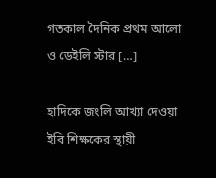গতকাল দৈনিক প্রথম আলো ও ডেইলি স্টার […]

হাদিকে জংলি আখ্যা দেওয়া ইবি শিক্ষকের স্থায়ী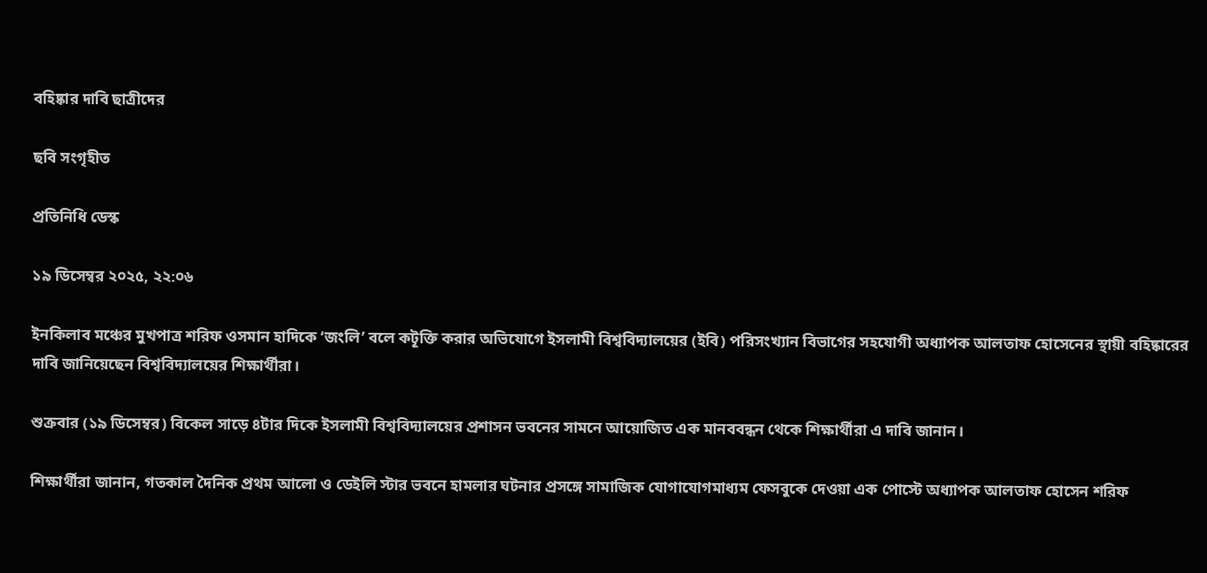বহিষ্কার দাবি ছাত্রীদের

ছবি সংগৃহীত

প্রতিনিধি ডেস্ক

১৯ ডিসেম্বর ২০২৫, ২২:০৬

ইনকিলাব মঞ্চের মুখপাত্র শরিফ ওসমান হাদিকে ‘জংলি’ বলে কটূক্তি করার অভিযোগে ইসলামী বিশ্ববিদ্যালয়ের (ইবি) পরিসংখ্যান বিভাগের সহযোগী অধ্যাপক আলতাফ হোসেনের স্থায়ী বহিষ্কারের দাবি জানিয়েছেন বিশ্ববিদ্যালয়ের শিক্ষার্থীরা।

শুক্রবার (১৯ ডিসেম্বর) বিকেল সাড়ে ৪টার দিকে ইসলামী বিশ্ববিদ্যালয়ের প্রশাসন ভবনের সামনে আয়োজিত এক মানববন্ধন থেকে শিক্ষার্থীরা এ দাবি জানান।

শিক্ষার্থীরা জানান, গতকাল দৈনিক প্রথম আলো ও ডেইলি স্টার ভবনে হামলার ঘটনার প্রসঙ্গে সামাজিক যোগাযোগমাধ্যম ফেসবুকে দেওয়া এক পোস্টে অধ্যাপক আলতাফ হোসেন শরিফ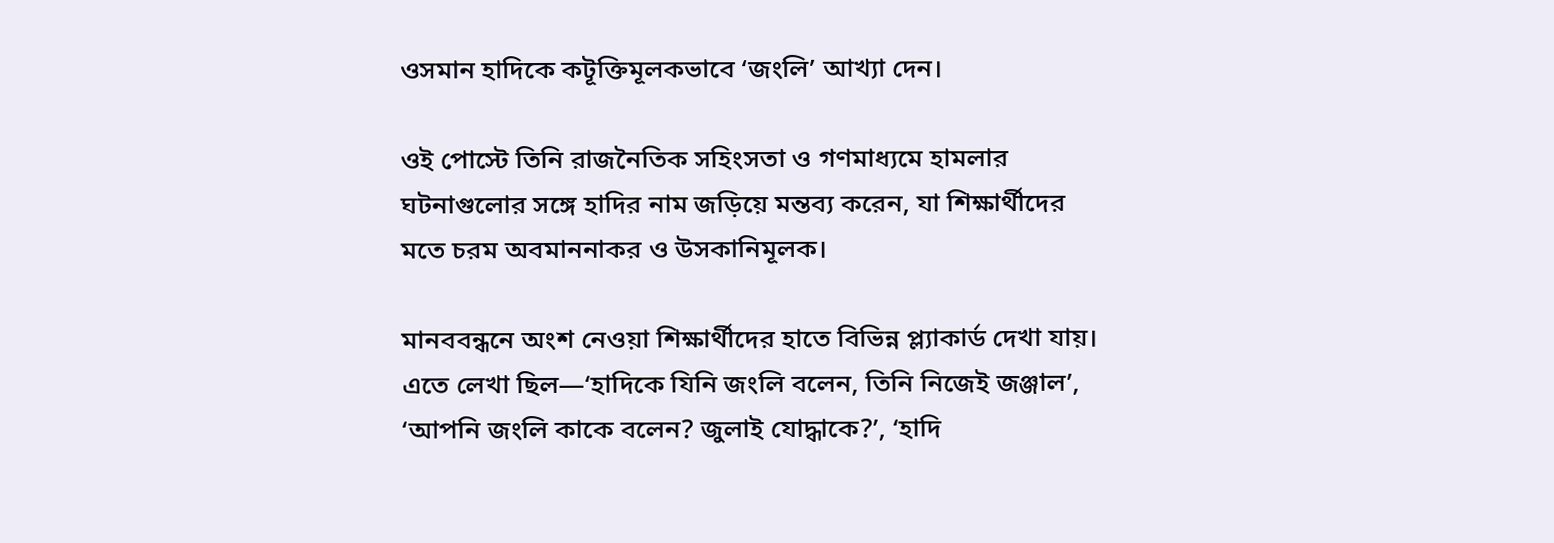ওসমান হাদিকে কটূক্তিমূলকভাবে ‘জংলি’ আখ্যা দেন।

ওই পোস্টে তিনি রাজনৈতিক সহিংসতা ও গণমাধ্যমে হামলার ঘটনাগুলোর সঙ্গে হাদির নাম জড়িয়ে মন্তব্য করেন, যা শিক্ষার্থীদের মতে চরম অবমাননাকর ও উসকানিমূলক।

মানববন্ধনে অংশ নেওয়া শিক্ষার্থীদের হাতে বিভিন্ন প্ল্যাকার্ড দেখা যায়। এতে লেখা ছিল—‘হাদিকে যিনি জংলি বলেন, তিনি নিজেই জঞ্জাল’, ‘আপনি জংলি কাকে বলেন? জুলাই যোদ্ধাকে?’, ‘হাদি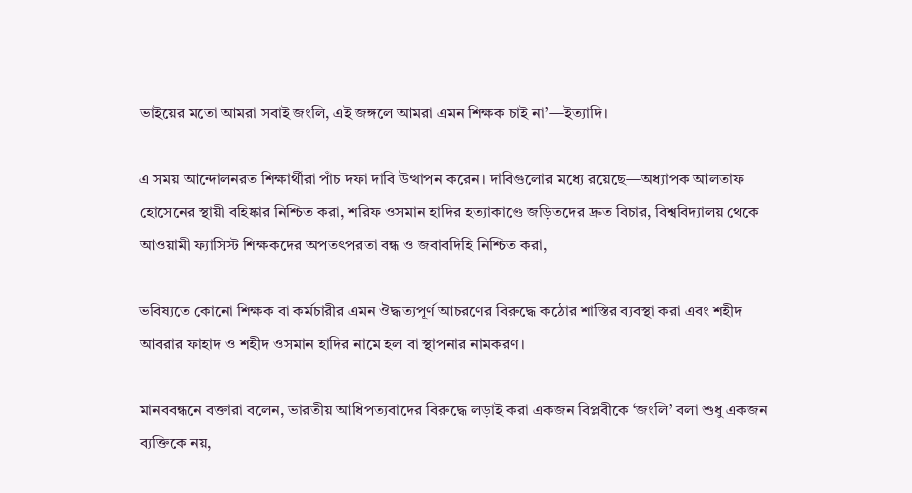ভাইয়ের মতো আমরা সবাই জংলি, এই জঙ্গলে আমরা এমন শিক্ষক চাই না’—ইত্যাদি।

এ সময় আন্দোলনরত শিক্ষার্থীরা পাঁচ দফা দাবি উত্থাপন করেন। দাবিগুলোর মধ্যে রয়েছে—অধ্যাপক আলতাফ হোসেনের স্থায়ী বহিষ্কার নিশ্চিত করা, শরিফ ওসমান হাদির হত্যাকাণ্ডে জড়িতদের দ্রুত বিচার, বিশ্ববিদ্যালয় থেকে আওয়ামী ফ্যাসিস্ট শিক্ষকদের অপতৎপরতা বন্ধ ও জবাবদিহি নিশ্চিত করা,

ভবিষ্যতে কোনো শিক্ষক বা কর্মচারীর এমন ঔদ্ধত্যপূর্ণ আচরণের বিরুদ্ধে কঠোর শাস্তির ব্যবস্থা করা এবং শহীদ আবরার ফাহাদ ও শহীদ ওসমান হাদির নামে হল বা স্থাপনার নামকরণ।

মানববন্ধনে বক্তারা বলেন, ভারতীয় আধিপত্যবাদের বিরুদ্ধে লড়াই করা একজন বিপ্লবীকে ‘জংলি’ বলা শুধু একজন ব্যক্তিকে নয়,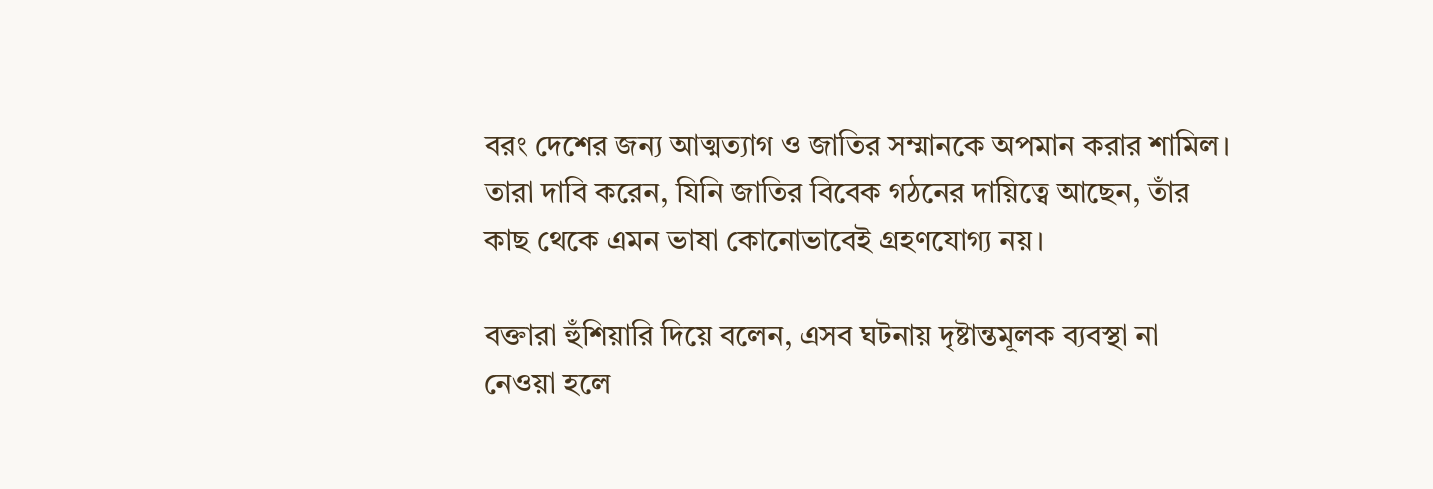বরং দেশের জন্য আত্মত্যাগ ও জাতির সম্মানকে অপমান করার শামিল। তারা দাবি করেন, যিনি জাতির বিবেক গঠনের দায়িত্বে আছেন, তাঁর কাছ থেকে এমন ভাষা কোনোভাবেই গ্রহণযোগ্য নয়।

বক্তারা হুঁশিয়ারি দিয়ে বলেন, এসব ঘটনায় দৃষ্টান্তমূলক ব্যবস্থা না নেওয়া হলে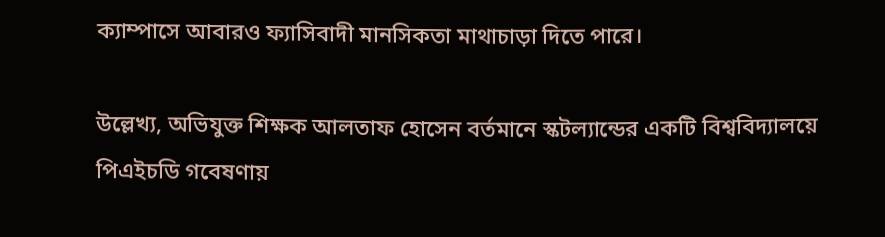ক্যাম্পাসে আবারও ফ্যাসিবাদী মানসিকতা মাথাচাড়া দিতে পারে।

উল্লেখ্য, অভিযুক্ত শিক্ষক আলতাফ হোসেন বর্তমানে স্কটল্যান্ডের একটি বিশ্ববিদ্যালয়ে পিএইচডি গবেষণায়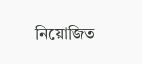নিয়োজিত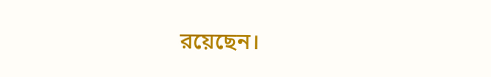রয়েছেন।